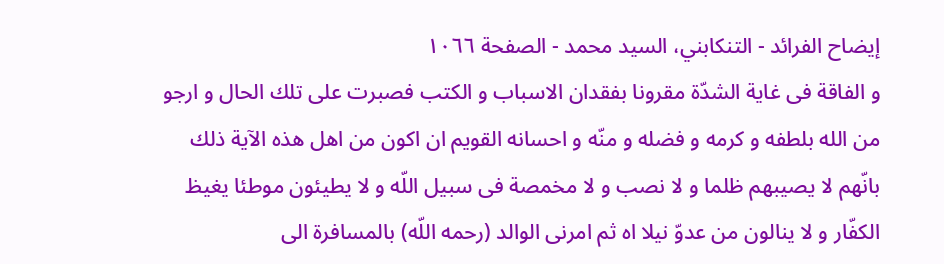إيضاح الفرائد - التنكابني، السيد محمد - الصفحة ١٠٦٦
و الفاقة فى غاية الشدّة مقرونا بفقدان الاسباب و الكتب فصبرت على تلك الحال و ارجو من الله بلطفه و كرمه و فضله و منّه و احسانه القويم ان اكون من اهل هذه الآية ذلك بانّهم لا يصيبهم ظلما و لا نصب و لا مخمصة فى سبيل اللّه و لا يطيئون موطئا يغيظ الكفّار و لا ينالون من عدوّ نيلا اه ثم امرنى الوالد (رحمه اللّه) بالمسافرة الى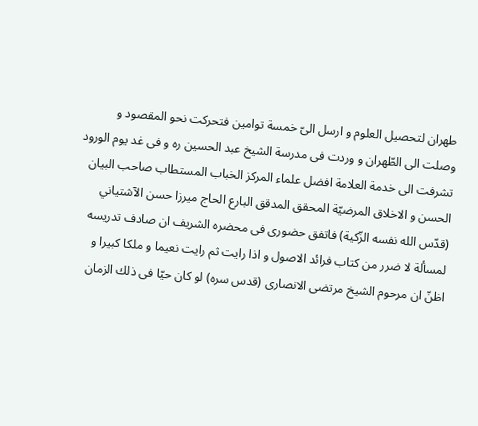طهران لتحصيل العلوم و ارسل الىّ خمسة توامين فتحركت نحو المقصود و وصلت الى الطّهران و وردت فى مدرسة الشيخ عبد الحسين ره و فى غد يوم الورود تشرفت الى خدمة العلامة افضل علماء المركز الخباب المستطاب صاحب البيان الحسن و الاخلاق المرضيّة المحقق المدقق البارع الحاج ميرزا حسن الآشتياني (قدّس الله نفسه الزّكية) فاتفق حضورى فى محضره الشريف ان صادف تدريسه لمسألة لا ضرر من كتاب فرائد الاصول و اذا رايت ثم رايت نعيما و ملكا كبيرا و اظنّ ان مرحوم الشيخ مرتضى الانصارى (قدس سره) لو كان حيّا فى ذلك الزمان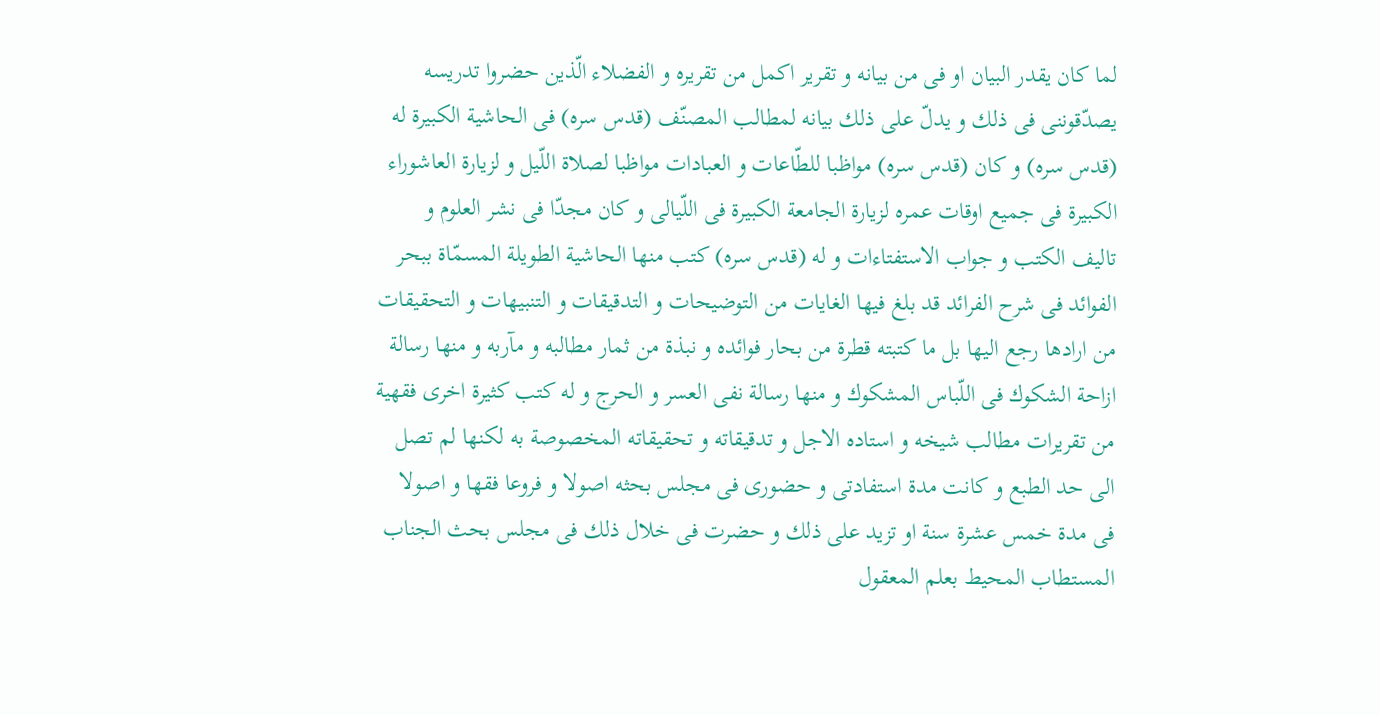لما كان يقدر البيان او فى من بيانه و تقرير اكمل من تقريره و الفضلاء الّذين حضروا تدريسه يصدّقوننى فى ذلك و يدلّ على ذلك بيانه لمطالب المصنّف (قدس سره) فى الحاشية الكبيرة له (قدس سره) و كان (قدس سره) مواظبا للطّاعات و العبادات مواظبا لصلاة اللّيل و لزيارة العاشوراء الكبيرة فى جميع اوقات عمره لزيارة الجامعة الكبيرة فى اللّيالى و كان مجدّا فى نشر العلوم و تاليف الكتب و جواب الاستفتاءات و له (قدس سره) كتب منها الحاشية الطويلة المسمّاة ببحر الفوائد فى شرح الفرائد قد بلغ فيها الغايات من التوضيحات و التدقيقات و التنبيهات و التحقيقات من ارادها رجع اليها بل ما كتبته قطرة من بحار فوائده و نبذة من ثمار مطالبه و مآربه و منها رسالة ازاحة الشكوك فى اللّباس المشكوك و منها رسالة نفى العسر و الحرج و له كتب كثيرة اخرى فقهية من تقريرات مطالب شيخه و استاده الاجل و تدقيقاته و تحقيقاته المخصوصة به لكنها لم تصل الى حد الطبع و كانت مدة استفادتى و حضورى فى مجلس بحثه اصولا و فروعا فقها و اصولا فى مدة خمس عشرة سنة او تزيد على ذلك و حضرت فى خلال ذلك فى مجلس بحث الجناب المستطاب المحيط بعلم المعقول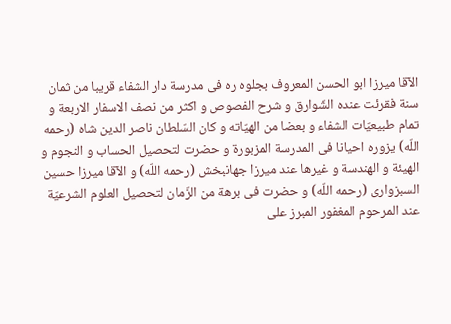الآقا ميرزا ابو الحسن المعروف بجلوه ره فى مدرسة دار الشفاء قريبا من ثمان سنة فقرئت عنده الشّوارق و شرح الفصوص و اكثر من نصف الاسفار الاربعة و تمام طبيعيّات الشفاء و بعضا من الهيّاته و كان السّلطان ناصر الدين شاه (رحمه اللّه) يزوره احيانا فى المدرسة المزبورة و حضرت لتحصيل الحساب و النجوم و الهيئة و الهندسة و غيرها عند ميرزا جهانبخش (رحمه اللّه) و الآقا ميرزا حسين السبزوارى (رحمه اللّه) و حضرت فى برهة من الزّمان لتحصيل العلوم الشرعيّة عند المرحوم المغفور المبرز على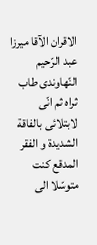الاقران الآقا ميرزا عبد الرّحيم النّهاوندى طاب ثراه ثم انّى لابتلائى بالفاقة الشديدة و الفقر المدقع كنت متوسّلا الى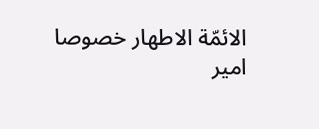الائمّة الاطهار خصوصا امير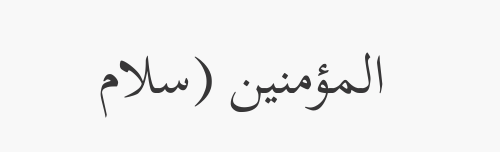المؤمنين (سلام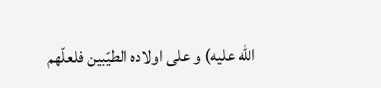اللّه عليه) و على اولاده الطيّبين فلعلّهم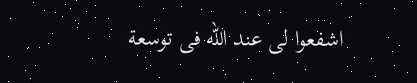اشفعوا لى عند اللّه فى توسعة